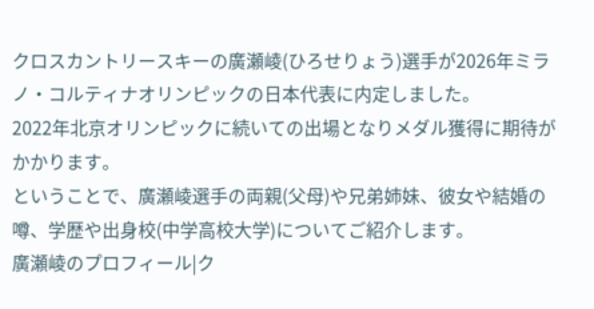クロスカントリースキーの廣瀬崚(ひろせりょう)選手が2026年ミラノ・コルティナオリンピックの日本代表に内定しました。
2022年北京オリンピックに続いての出場となりメダル獲得に期待がかかります。
ということで、廣瀬崚選手の両親(父母)や兄弟姉妹、彼女や結婚の噂、学歴や出身校(中学高校大学)についてご紹介します。
廣瀬崚のプロフィール|ク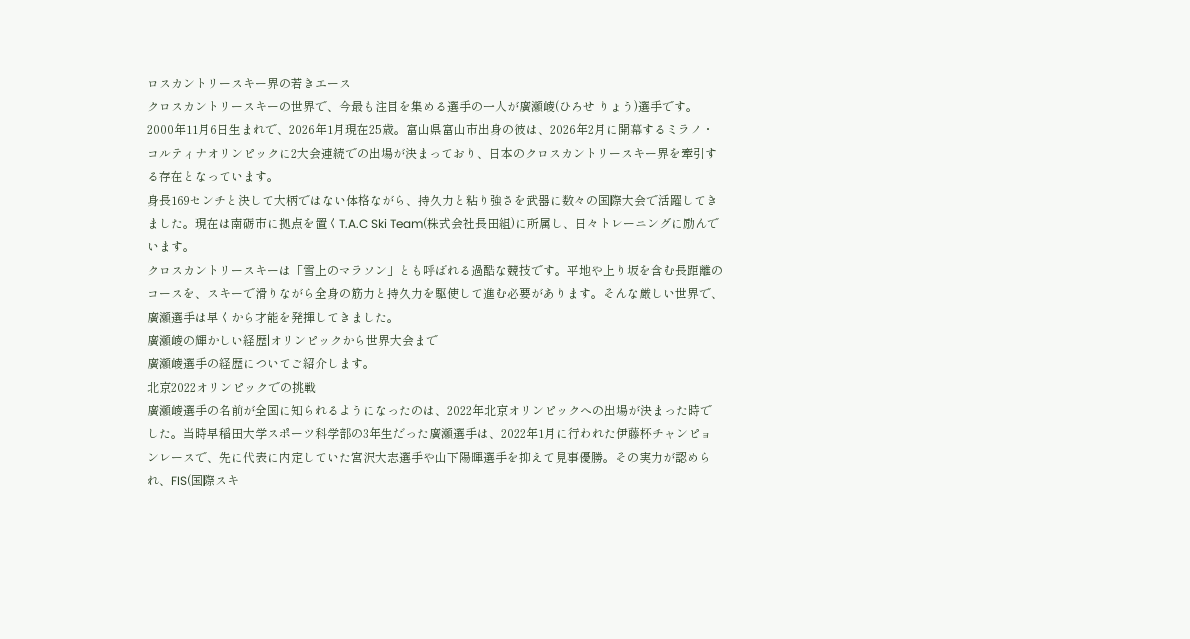ロスカントリースキー界の若きエース
クロスカントリースキーの世界で、今最も注目を集める選手の一人が廣瀬崚(ひろせ りょう)選手です。2000年11月6日生まれで、2026年1月現在25歳。富山県富山市出身の彼は、2026年2月に開幕するミラノ・コルティナオリンピックに2大会連続での出場が決まっており、日本のクロスカントリースキー界を牽引する存在となっています。
身長169センチと決して大柄ではない体格ながら、持久力と粘り強さを武器に数々の国際大会で活躍してきました。現在は南砺市に拠点を置くT.A.C Ski Team(株式会社長田組)に所属し、日々トレーニングに励んでいます。
クロスカントリースキーは「雪上のマラソン」とも呼ばれる過酷な競技です。平地や上り坂を含む長距離のコースを、スキーで滑りながら全身の筋力と持久力を駆使して進む必要があります。そんな厳しい世界で、廣瀬選手は早くから才能を発揮してきました。
廣瀬崚の輝かしい経歴|オリンピックから世界大会まで
廣瀬崚選手の経歴についてご紹介します。
北京2022オリンピックでの挑戦
廣瀬崚選手の名前が全国に知られるようになったのは、2022年北京オリンピックへの出場が決まった時でした。当時早稲田大学スポーツ科学部の3年生だった廣瀬選手は、2022年1月に行われた伊藤杯チャンピョンレースで、先に代表に内定していた宮沢大志選手や山下陽暉選手を抑えて見事優勝。その実力が認められ、FIS(国際スキ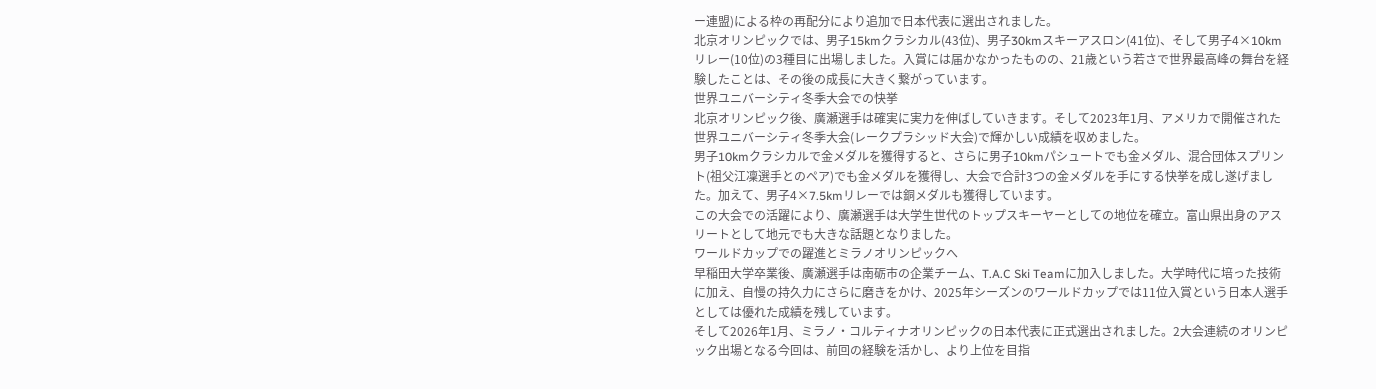ー連盟)による枠の再配分により追加で日本代表に選出されました。
北京オリンピックでは、男子15kmクラシカル(43位)、男子30kmスキーアスロン(41位)、そして男子4×10kmリレー(10位)の3種目に出場しました。入賞には届かなかったものの、21歳という若さで世界最高峰の舞台を経験したことは、その後の成長に大きく繋がっています。
世界ユニバーシティ冬季大会での快挙
北京オリンピック後、廣瀬選手は確実に実力を伸ばしていきます。そして2023年1月、アメリカで開催された世界ユニバーシティ冬季大会(レークプラシッド大会)で輝かしい成績を収めました。
男子10kmクラシカルで金メダルを獲得すると、さらに男子10kmパシュートでも金メダル、混合団体スプリント(祖父江凜選手とのペア)でも金メダルを獲得し、大会で合計3つの金メダルを手にする快挙を成し遂げました。加えて、男子4×7.5kmリレーでは銅メダルも獲得しています。
この大会での活躍により、廣瀬選手は大学生世代のトップスキーヤーとしての地位を確立。富山県出身のアスリートとして地元でも大きな話題となりました。
ワールドカップでの躍進とミラノオリンピックへ
早稲田大学卒業後、廣瀬選手は南砺市の企業チーム、T.A.C Ski Teamに加入しました。大学時代に培った技術に加え、自慢の持久力にさらに磨きをかけ、2025年シーズンのワールドカップでは11位入賞という日本人選手としては優れた成績を残しています。
そして2026年1月、ミラノ・コルティナオリンピックの日本代表に正式選出されました。2大会連続のオリンピック出場となる今回は、前回の経験を活かし、より上位を目指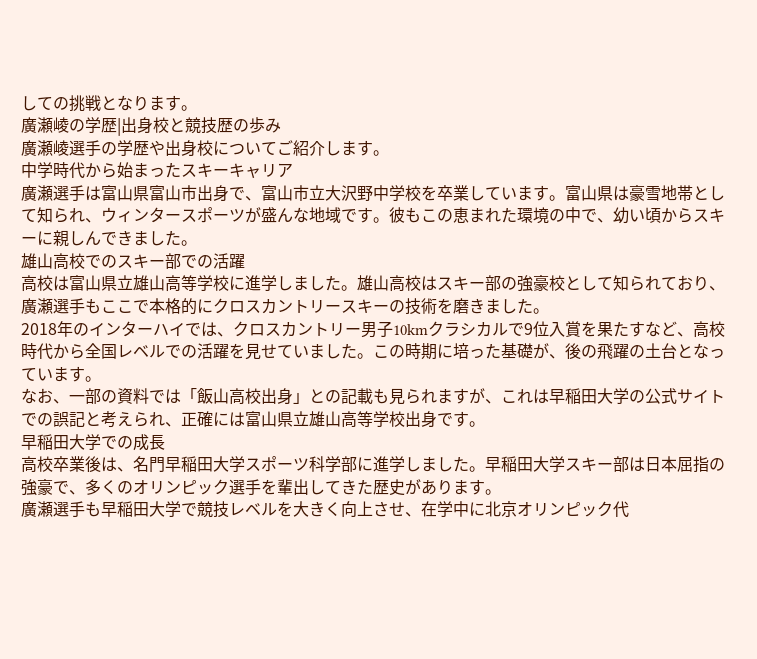しての挑戦となります。
廣瀬崚の学歴|出身校と競技歴の歩み
廣瀬崚選手の学歴や出身校についてご紹介します。
中学時代から始まったスキーキャリア
廣瀬選手は富山県富山市出身で、富山市立大沢野中学校を卒業しています。富山県は豪雪地帯として知られ、ウィンタースポーツが盛んな地域です。彼もこの恵まれた環境の中で、幼い頃からスキーに親しんできました。
雄山高校でのスキー部での活躍
高校は富山県立雄山高等学校に進学しました。雄山高校はスキー部の強豪校として知られており、廣瀬選手もここで本格的にクロスカントリースキーの技術を磨きました。
2018年のインターハイでは、クロスカントリー男子10kmクラシカルで9位入賞を果たすなど、高校時代から全国レベルでの活躍を見せていました。この時期に培った基礎が、後の飛躍の土台となっています。
なお、一部の資料では「飯山高校出身」との記載も見られますが、これは早稲田大学の公式サイトでの誤記と考えられ、正確には富山県立雄山高等学校出身です。
早稲田大学での成長
高校卒業後は、名門早稲田大学スポーツ科学部に進学しました。早稲田大学スキー部は日本屈指の強豪で、多くのオリンピック選手を輩出してきた歴史があります。
廣瀬選手も早稲田大学で競技レベルを大きく向上させ、在学中に北京オリンピック代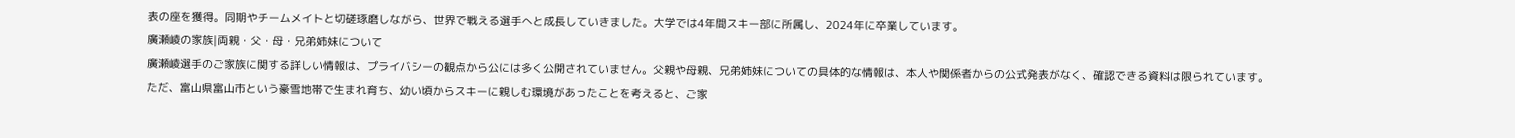表の座を獲得。同期やチームメイトと切磋琢磨しながら、世界で戦える選手へと成長していきました。大学では4年間スキー部に所属し、2024年に卒業しています。
廣瀬崚の家族|両親・父・母・兄弟姉妹について
廣瀬崚選手のご家族に関する詳しい情報は、プライバシーの観点から公には多く公開されていません。父親や母親、兄弟姉妹についての具体的な情報は、本人や関係者からの公式発表がなく、確認できる資料は限られています。
ただ、富山県富山市という豪雪地帯で生まれ育ち、幼い頃からスキーに親しむ環境があったことを考えると、ご家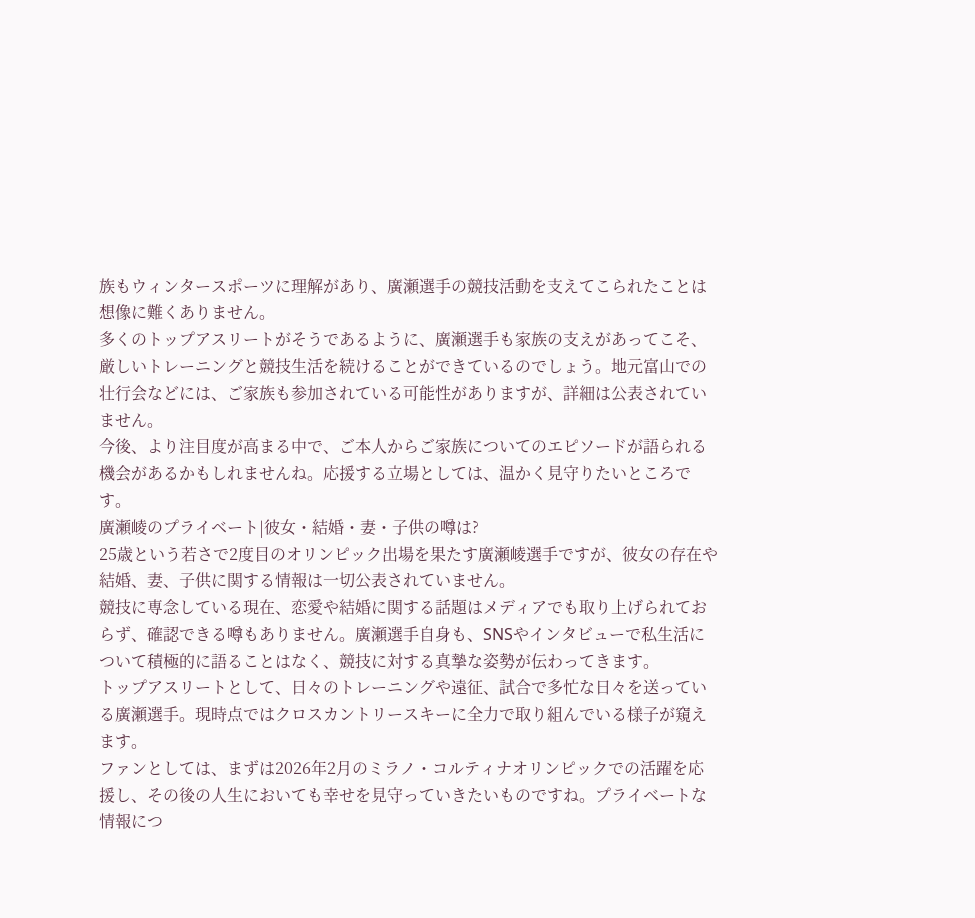族もウィンタースポーツに理解があり、廣瀬選手の競技活動を支えてこられたことは想像に難くありません。
多くのトップアスリートがそうであるように、廣瀬選手も家族の支えがあってこそ、厳しいトレーニングと競技生活を続けることができているのでしょう。地元富山での壮行会などには、ご家族も参加されている可能性がありますが、詳細は公表されていません。
今後、より注目度が高まる中で、ご本人からご家族についてのエピソードが語られる機会があるかもしれませんね。応援する立場としては、温かく見守りたいところです。
廣瀬崚のプライベート|彼女・結婚・妻・子供の噂は?
25歳という若さで2度目のオリンピック出場を果たす廣瀬崚選手ですが、彼女の存在や結婚、妻、子供に関する情報は一切公表されていません。
競技に専念している現在、恋愛や結婚に関する話題はメディアでも取り上げられておらず、確認できる噂もありません。廣瀬選手自身も、SNSやインタビューで私生活について積極的に語ることはなく、競技に対する真摯な姿勢が伝わってきます。
トップアスリートとして、日々のトレーニングや遠征、試合で多忙な日々を送っている廣瀬選手。現時点ではクロスカントリースキーに全力で取り組んでいる様子が窺えます。
ファンとしては、まずは2026年2月のミラノ・コルティナオリンピックでの活躍を応援し、その後の人生においても幸せを見守っていきたいものですね。プライベートな情報につ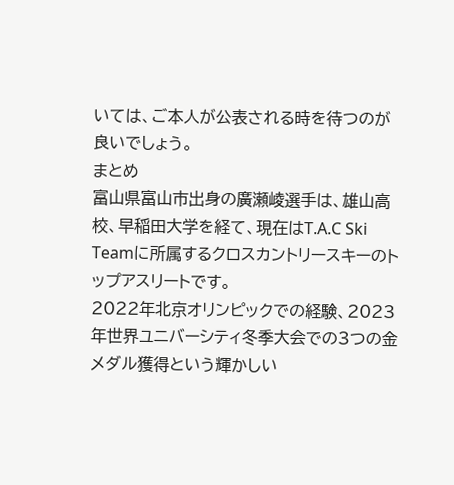いては、ご本人が公表される時を待つのが良いでしょう。
まとめ
富山県富山市出身の廣瀬崚選手は、雄山高校、早稲田大学を経て、現在はT.A.C Ski Teamに所属するクロスカントリースキーのトップアスリートです。
2022年北京オリンピックでの経験、2023年世界ユニバーシティ冬季大会での3つの金メダル獲得という輝かしい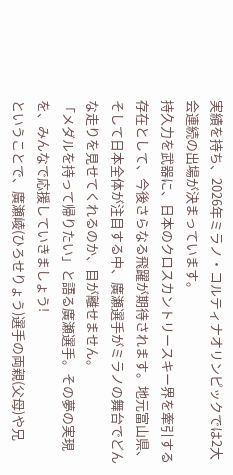実績を持ち、2026年ミラノ・コルティナオリンピックでは2大会連続の出場が決まっています。
持久力を武器に、日本のクロスカントリースキー界を牽引する存在として、今後さらなる飛躍が期待されます。地元富山県、そして日本全体が注目する中、廣瀬選手がミラノの舞台でどんな走りを見せてくれるのか、目が離せません。
「メダルを持って帰りたい」と語る廣瀬選手。その夢の実現を、みんなで応援していきましょう!
ということで、廣瀬崚(ひろせりょう)選手の両親(父母)や兄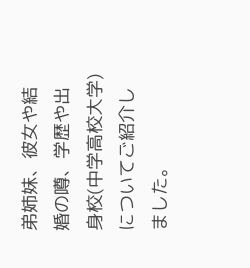弟姉妹、彼女や結婚の噂、学歴や出身校(中学高校大学)についてご紹介しました。